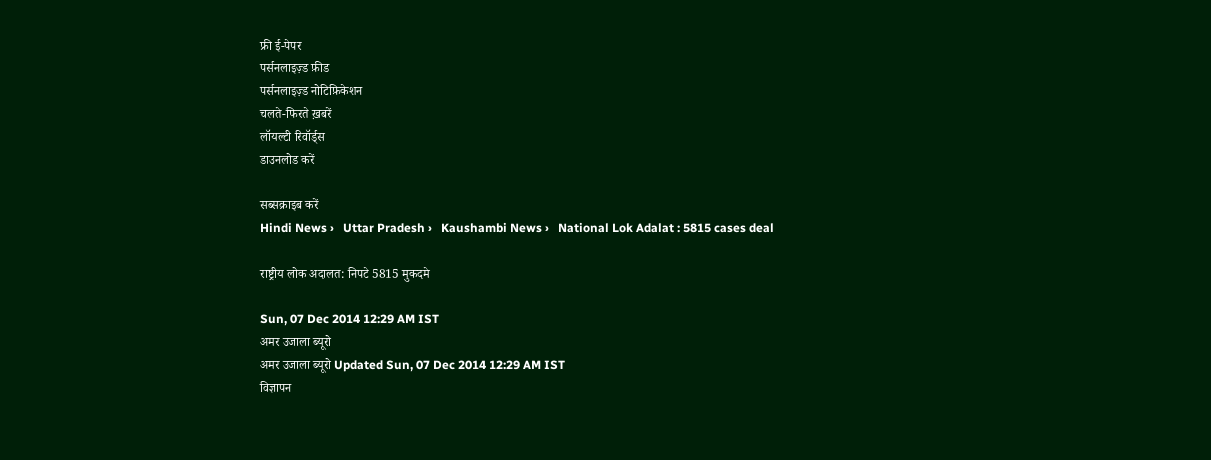फ्री ई-पेपर
पर्सनलाइज़्ड फ़ीड
पर्सनलाइज़्ड नोटिफ़िकेशन
चलते-फिरते ख़बरें
लॉयल्टी रिवॉर्ड्स
डाउनलोड करें

सब्सक्राइब करें
Hindi News ›   Uttar Pradesh ›   Kaushambi News ›   National Lok Adalat : 5815 cases deal

राष्ट्रीय लोक अदालत: निपटे 5815 मुकदमे

Sun, 07 Dec 2014 12:29 AM IST
अमर उजाला ब्यूरो
अमर उजाला ब्यूरो Updated Sun, 07 Dec 2014 12:29 AM IST
विज्ञापन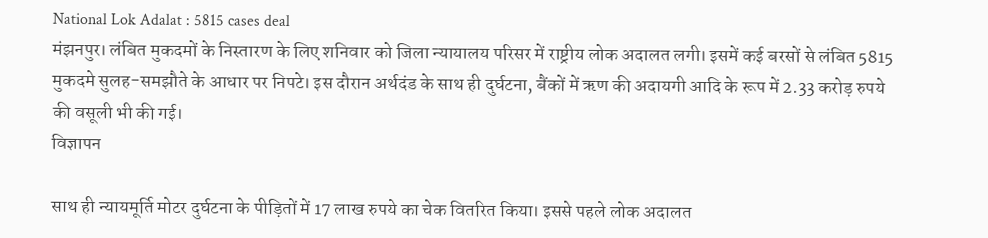National Lok Adalat : 5815 cases deal
मंझनपुर। लंबित मुकदमों के निस्तारण के लिए शनिवार को जिला न्यायालय परिसर में राष्ट्रीय लोक अदालत लगी। इसमें कई बरसों से लंबित 5815 मुकदमे सुलह-समझौते के आधार पर निपटे। इस दौरान अर्थदंड के साथ ही दुर्घटना, बैंकों में ऋण की अदायगी आदि के रूप में 2.33 करोड़ रुपये की वसूली भी की गई।
विज्ञापन

साथ ही न्यायमूर्ति मोटर दुर्घटना के पीड़ितों में 17 लाख रुपये का चेक वितरित किया। इससे पहले लोक अदालत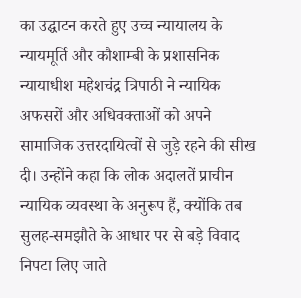का उद्घाटन करते हुए उच्च न्यायालय के न्यायमूर्ति और कौशाम्बी के प्रशासनिक न्यायाधीश महेशचंद्र त्रिपाठी ने न्यायिक अफसरों और अधिवक्ताओं को अपने सामाजिक उत्तरदायित्वों से जुड़े रहने की सीख दी। उन्होंने कहा कि लोक अदालतें प्राचीन न्यायिक व्यवस्था के अनुरूप हैं, क्योंकि तब सुलह-समझौते के आधार पर से बड़े विवाद निपटा लिए जाते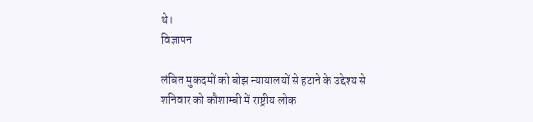थे।
विज्ञापन

लंबित मुकदमों को बोझ न्यायालयों से हटाने के उद्देश्य से शनिवार को कौशाम्बी में राष्ट्रीय लोक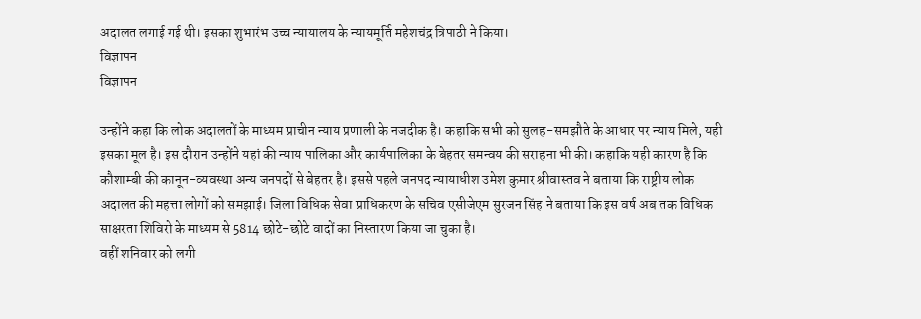अदालत लगाई गई थी। इसका शुभारंभ उच्च न्यायालय के न्यायमूर्ति महेशचंद्र त्रिपाठी ने किया।
विज्ञापन
विज्ञापन

उन्होंने कहा कि लोक अदालतों के माध्यम प्राचीन न्याय प्रणाली के नजदीक है। कहाकि सभी को सुलह-समझौते के आधार पर न्याय मिले, यही इसका मूल है। इस दौरान उन्होंने यहां की न्याय पालिका और कार्यपालिका के बेहतर समन्वय की सराहना भी की। कहाकि यही कारण है कि कौशाम्बी की कानून-व्यवस्था अन्य जनपदों से बेहतर है। इससे पहले जनपद न्यायाधीश उमेश कुमार श्रीवास्तव ने बताया कि राष्ट्रीय लोक अदालत की महत्ता लोगों को समझाई। जिला विधिक सेवा प्राधिकरण के सचिव एसीजेएम सुरजन सिंह ने बताया कि इस वर्ष अब तक विधिक साक्षरता शिविरो के माध्यम से 5814 छोटे-छोटे वादों का निस्तारण किया जा चुका है।
वहीं शनिवार को लगी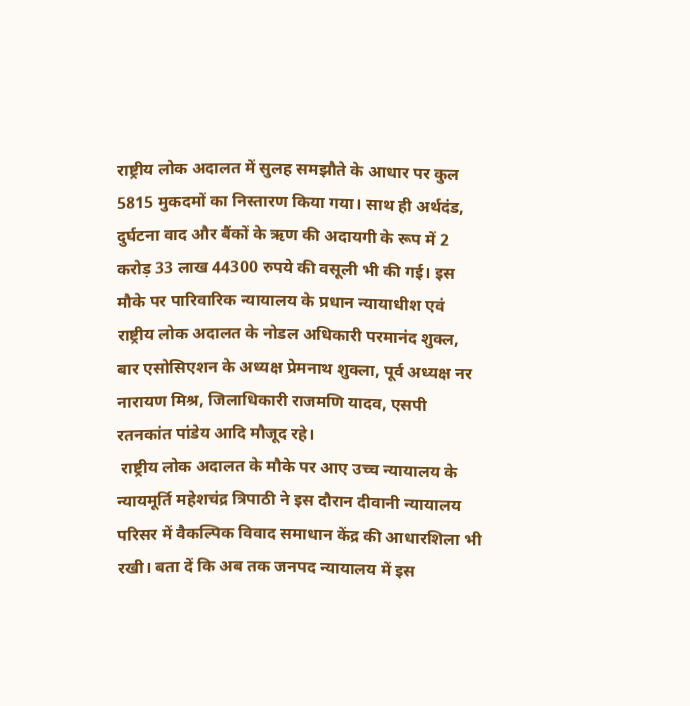राष्ट्रीय लोक अदालत में सुलह समझौते के आधार पर कुल 5815 मुकदमों का निस्तारण किया गया। साथ ही अर्थदंड, दुर्घटना वाद और बैंकों के ऋण की अदायगी के रूप में 2 करोड़ 33 लाख 44300 रुपये की वसूली भी की गई। इस मौके पर पारिवारिक न्यायालय के प्रधान न्यायाधीश एवं राष्ट्रीय लोक अदालत के नोडल अधिकारी परमानंद शुक्ल, बार एसोसिएशन के अध्यक्ष प्रेमनाथ शुक्ला, पूर्व अध्यक्ष नर नारायण मिश्र, जिलाधिकारी राजमणि यादव, एसपी रतनकांत पांडेय आदि मौजूद रहे।
 राष्ट्रीय लोक अदालत के मौके पर आए उच्च न्यायालय के न्यायमूर्ति महेशचंद्र त्रिपाठी ने इस दौरान दीवानी न्यायालय परिसर में वैकल्पिक विवाद समाधान केंद्र की आधारशिला भी रखी। बता दें कि अब तक जनपद न्यायालय में इस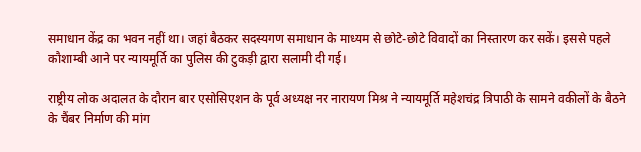समाधान केंद्र का भवन नहीं था। जहां बैठकर सदस्यगण समाधान के माध्यम से छोटे-छोटे विवादों का निस्तारण कर सकें। इससे पहले कौशाम्बी आने पर न्यायमूर्ति का पुलिस की टुकड़ी द्वारा सलामी दी गई।

राष्ट्रीय लोक अदालत के दौरान बार एसोसिएशन के पूर्व अध्यक्ष नर नारायण मिश्र ने न्यायमूर्ति महेशचंद्र त्रिपाठी के सामने वकीलों के बैठने के चैंबर निर्माण की मांग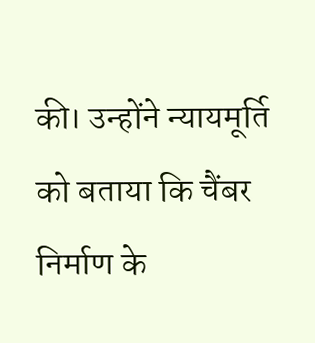की। उन्होंने न्यायमूर्ति को बताया कि चैंबर निर्माण के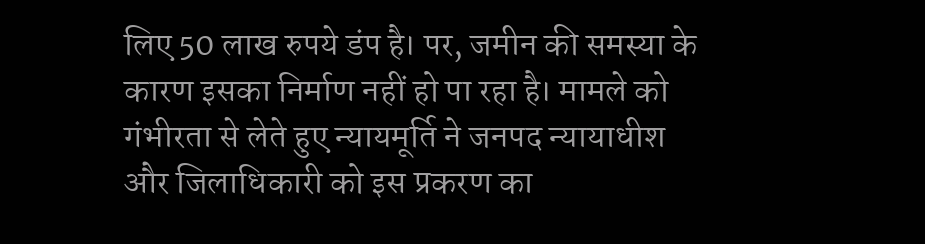लिए 50 लाख रुपये डंप है। पर, जमीन की समस्या के कारण इसका निर्माण नहीं हो पा रहा है। मामले को गंभीरता से लेते हुए न्यायमूर्ति ने जनपद न्यायाधीश और जिलाधिकारी को इस प्रकरण का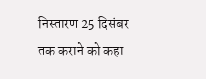निस्तारण 25 दिसंबर तक कराने को कहा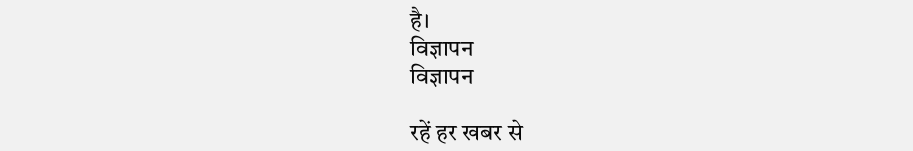है।
विज्ञापन
विज्ञापन

रहें हर खबर से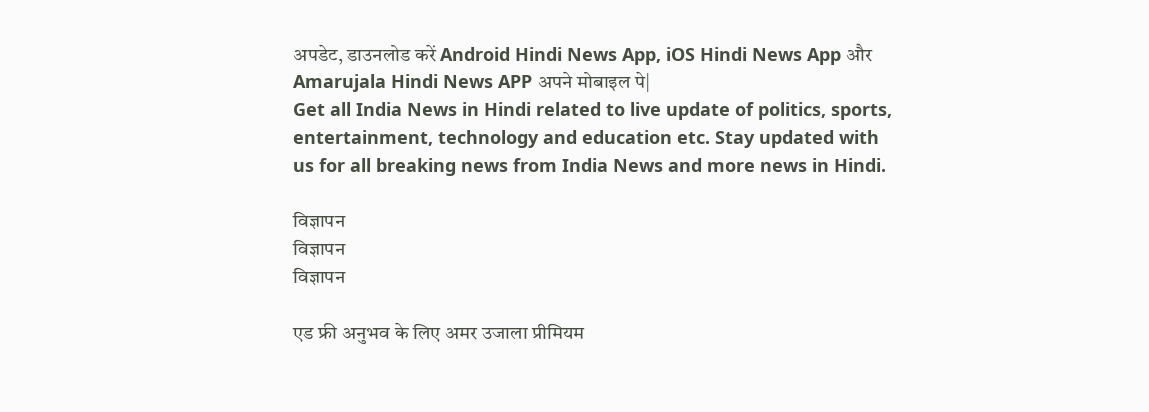अपडेट, डाउनलोड करें Android Hindi News App, iOS Hindi News App और Amarujala Hindi News APP अपने मोबाइल पे|
Get all India News in Hindi related to live update of politics, sports, entertainment, technology and education etc. Stay updated with us for all breaking news from India News and more news in Hindi.

विज्ञापन
विज्ञापन
विज्ञापन

एड फ्री अनुभव के लिए अमर उजाला प्रीमियम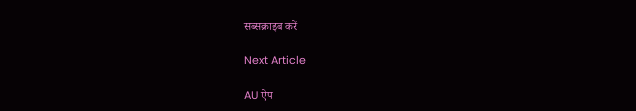सब्सक्राइब करें

Next Article

AU ऐप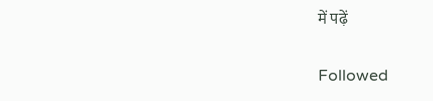में पढ़ें

Followed